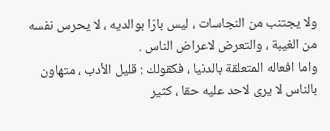ولا يجتنب من النجاسات ، ليس بارّا بوالديه ، لا يحرس نفسه من الغيبة ، والتعرض لاعراض الناس .
واما افعاله المتعلقة بالدنيا ، فكقولك : قليل الأدب ، متهاون بالناس لا يرى لاحد عليه حقا ، كثير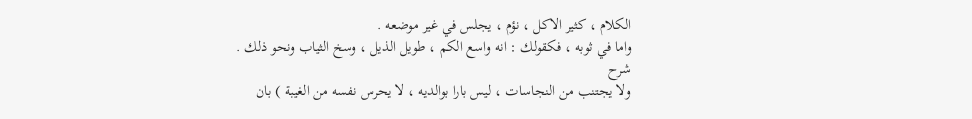الكلام ، كثير الاكل ، نؤم ، يجلس في غير موضعه .
واما في ثوبه ، فكقولك : انه واسع الكم ، طويل الذيل ، وسخ الثياب ونحو ذلك .
شرح
ولا يجتنب من النجاسات ، ليس بارا بوالديه ، لا يحرس نفسه من الغيبة ) بان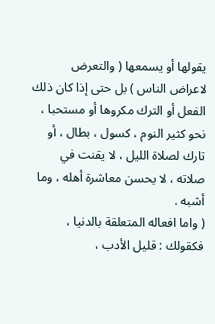يقولها أو يسمعها ( والتعرض لاعراض الناس ) بل حتى إذا كان ذلك الفعل أو الترك مكروها أو مستحبا ، نحو كثير النوم ، كسول ، بطال ، أو تارك لصلاة الليل ، لا يقنت في صلاته ، لا يحسن معاشرة أهله ، وما أشبه .
( واما افعاله المتعلقة بالدنيا ، فكقولك : قليل الأدب ،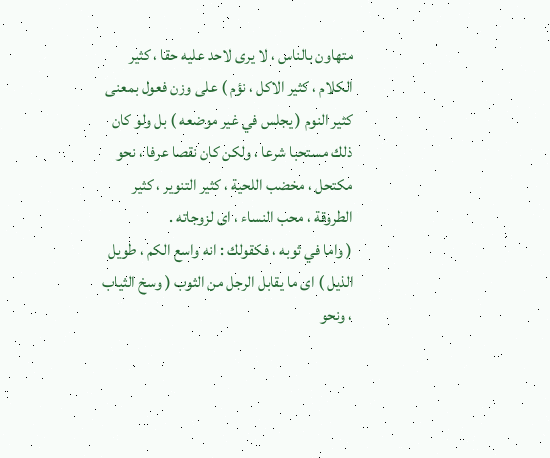متهاون بالناس ، لا يرى لاحد عليه حقا ، كثير الكلام ، كثير الاكل ، نؤم ) على وزن فعول بمعنى كثير النوم ( يجلس في غير موضعه ) بل ولو كان ذلك مستحبا شرعا ، ولكن كان نقصا عرفا ، نحو مكتحل ، مخضب اللحية ، كثير التنوير ، كثير الطروقة ، محب النساء ، اى لزوجاته .
( واما في ثوبه ، فكقولك : انه واسع الكم ، طويل الذيل ) اى ما يقابل الرجل من الثوب ( وسخ الثياب ، ونحو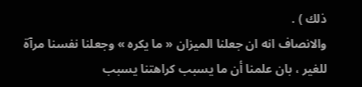ذلك ) .
والانصاف انه ان جعلنا الميزان « ما يكره » وجعلنا نفسنا مرآة للغير ، بان علمنا أن ما يسبب كراهتنا يسبب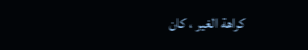كراهة الغير ، كان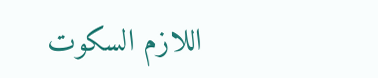اللازم السكوت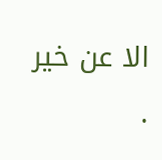الا عن خير .